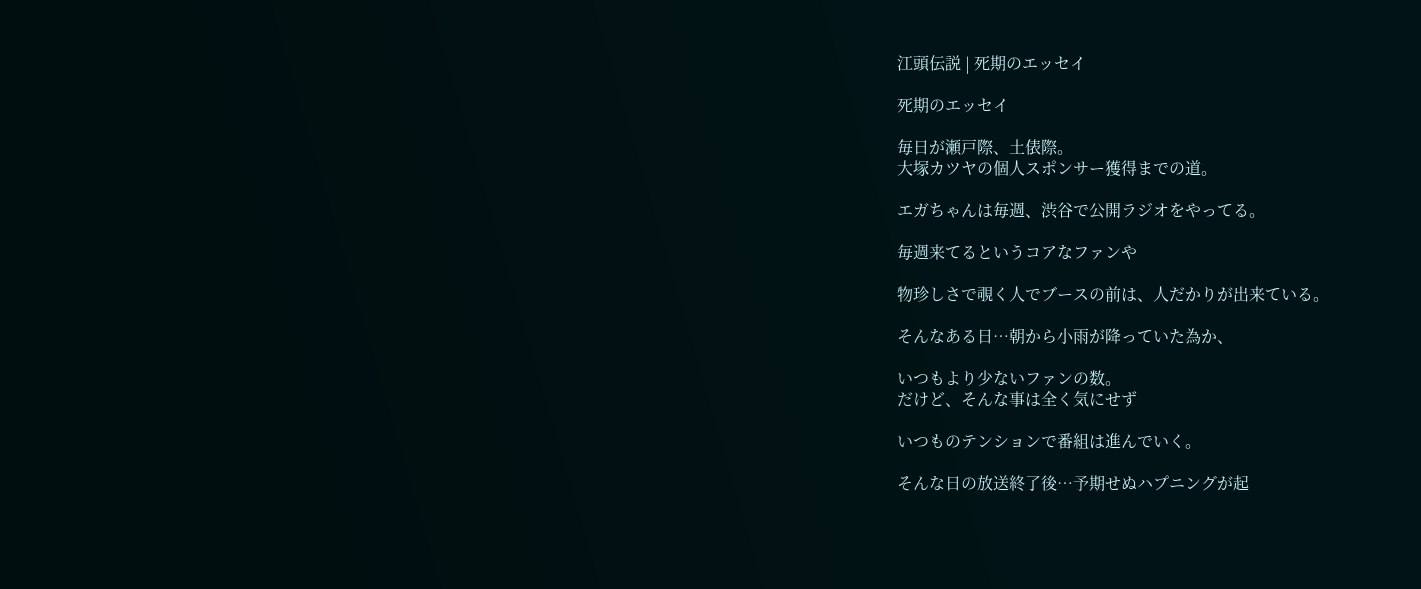江頭伝説 | 死期のエッセイ

死期のエッセイ

毎日が瀬戸際、土俵際。
大塚カツヤの個人スポンサー獲得までの道。

エガちゃんは毎週、渋谷で公開ラジオをやってる。

毎週来てるというコアなファンや

物珍しさで覗く人でブースの前は、人だかりが出来ている。

そんなある日…朝から小雨が降っていた為か、

いつもより少ないファンの数。
だけど、そんな事は全く気にせず

いつものテンションで番組は進んでいく。

そんな日の放送終了後…予期せぬハプニングが起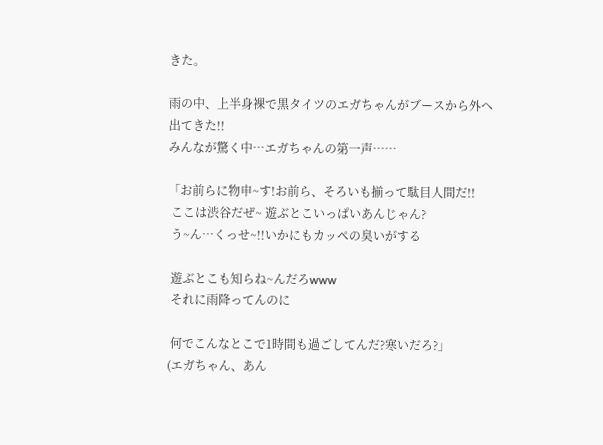きた。

雨の中、上半身裸で黒タイツのエガちゃんがブースから外へ出てきた!!
みんなが驚く中…エガちゃんの第一声……

「お前らに物申~す!お前ら、そろいも揃って駄目人間だ!!
 ここは渋谷だぜ~ 遊ぶとこいっぱいあんじゃん?
 う~ん…くっせ~!!いかにもカッペの臭いがする

 遊ぶとこも知らね~んだろwww
 それに雨降ってんのに

 何でこんなとこで1時間も過ごしてんだ?寒いだろ?」
(エガちゃん、あん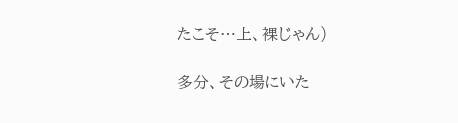たこそ…上、裸じゃん)

多分、その場にいた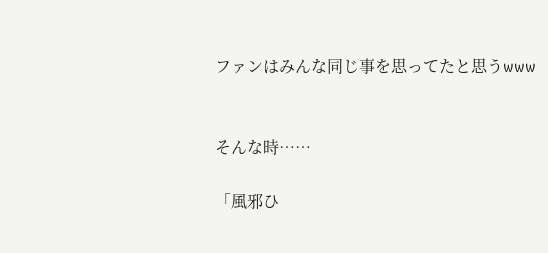ファンはみんな同じ事を思ってたと思うwww


そんな時……

「風邪ひ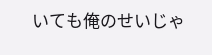いても俺のせいじゃ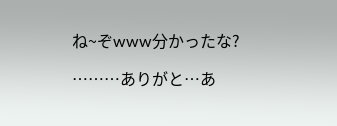ね~ぞwww分かったな?

………ありがと…あ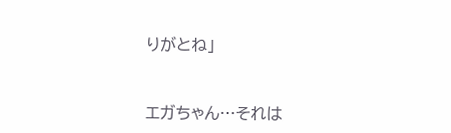りがとね」


エガちゃん…それは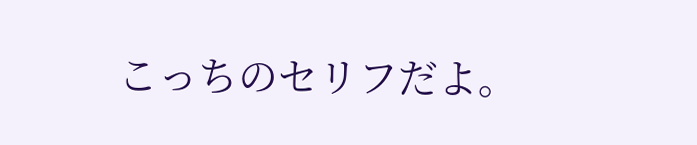こっちのセリフだよ。